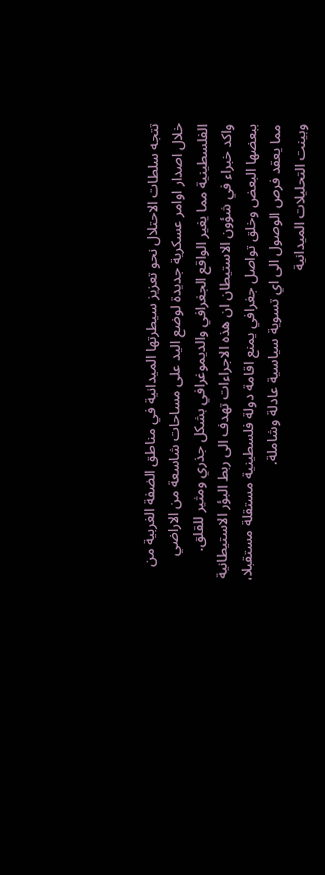تتجه سلطات الاحتلال نحو تعزيز سيطرتها الميدانية في مناطق الضفة الغربية من خلال اصدار اوامر عسكرية جديدة لوضع اليد على مساحات شاسعة من الاراضي الفلسطينية مما يغير الواقع الجغرافي والديموغرافي بشكل جذري ومثير للقلق.
واكد خبراء في شؤون الاستيطان ان هذه الاجراءات تهدف الى ربط البؤر الاستيطانية ببعضها البعض وخلق تواصل جغرافي يمنع اقامة دولة فلسطينية مستقلة مستقبلا، مما يعقد فرص الوصول الى اي تسوية سياسية عادلة وشاملة.
وبينت التحليلات الميدانية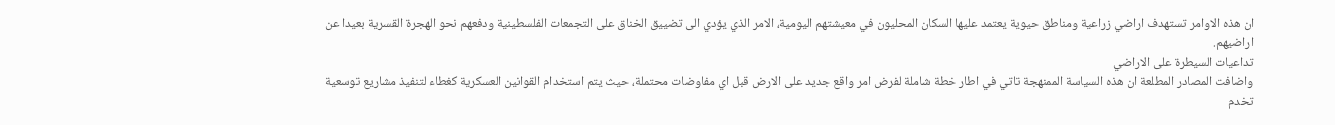ان هذه الاوامر تستهدف اراضي زراعية ومناطق حيوية يعتمد عليها السكان المحليون في معيشتهم اليومية، الامر الذي يؤدي الى تضييق الخناق على التجمعات الفلسطينية ودفعهم نحو الهجرة القسرية بعيدا عن اراضيهم.
تداعيات السيطرة على الاراضي
واضافت المصادر المطلعة ان هذه السياسة الممنهجة تاتي في اطار خطة شاملة لفرض امر واقع جديد على الارض قبل اي مفاوضات محتملة، حيث يتم استخدام القوانين العسكرية كغطاء لتنفيذ مشاريع توسعية تخدم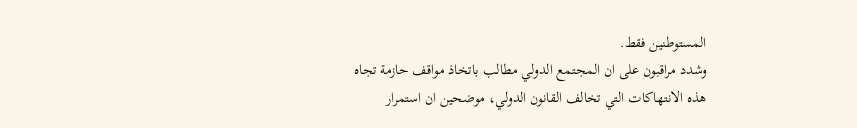المستوطنين فقط.
وشدد مراقبون على ان المجتمع الدولي مطالب باتخاذ مواقف حازمة تجاه هذه الانتهاكات التي تخالف القانون الدولي، موضحين ان استمرار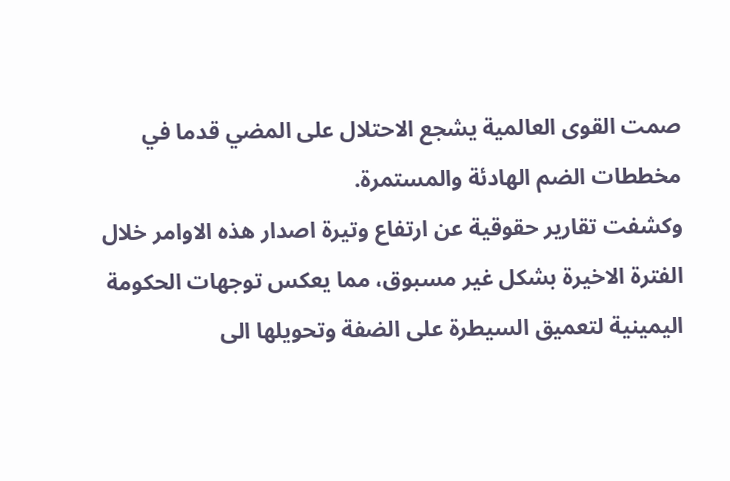صمت القوى العالمية يشجع الاحتلال على المضي قدما في مخططات الضم الهادئة والمستمرة.
وكشفت تقارير حقوقية عن ارتفاع وتيرة اصدار هذه الاوامر خلال الفترة الاخيرة بشكل غير مسبوق، مما يعكس توجهات الحكومة اليمينية لتعميق السيطرة على الضفة وتحويلها الى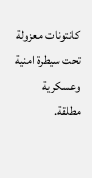كانتونات معزولة تحت سيطرة امنية وعسكرية مطلقة.